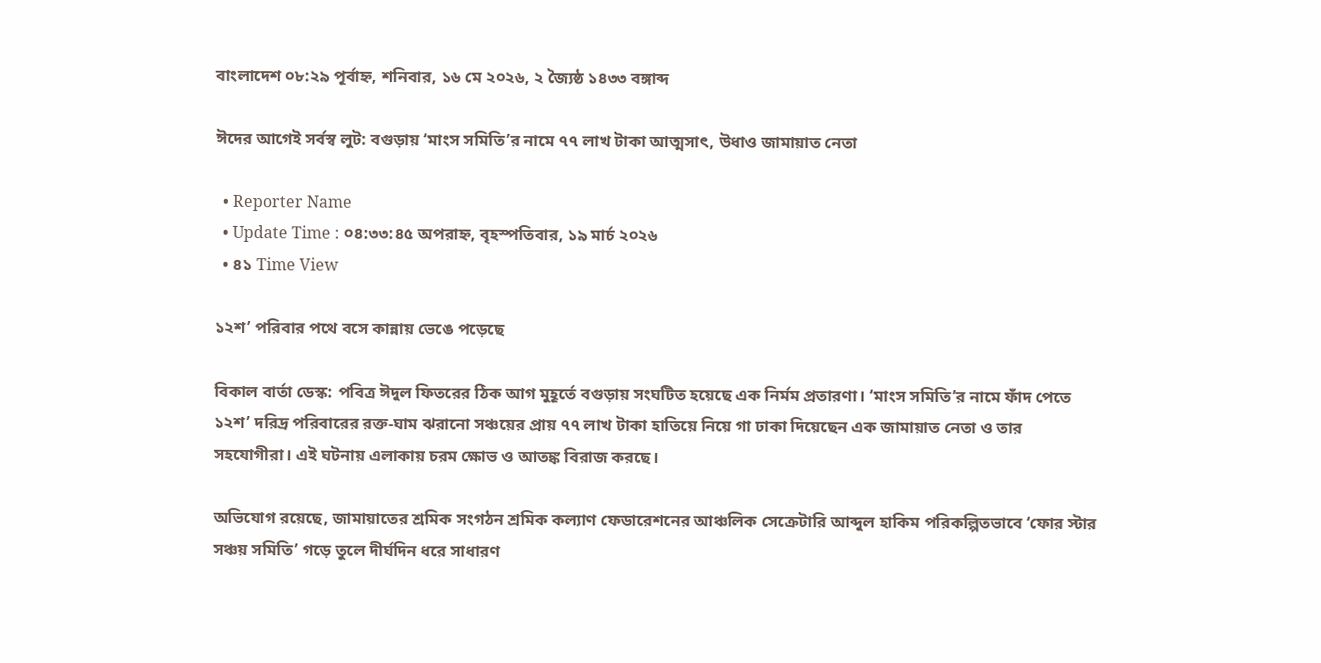বাংলাদেশ ০৮:২৯ পূর্বাহ্ন, শনিবার, ১৬ মে ২০২৬, ২ জ্যৈষ্ঠ ১৪৩৩ বঙ্গাব্দ

ঈদের আগেই সর্বস্ব লুট: বগুড়ায় ‘মাংস সমিতি’র নামে ৭৭ লাখ টাকা আত্মসাৎ, উধাও জামায়াত নেতা

  • Reporter Name
  • Update Time : ০৪:৩৩:৪৫ অপরাহ্ন, বৃহস্পতিবার, ১৯ মার্চ ২০২৬
  • ৪১ Time View

১২শ’ পরিবার পথে বসে কান্নায় ভেঙে পড়েছে

বিকাল বার্তা ডেস্ক: পবিত্র ঈদুল ফিতরের ঠিক আগ মুহূর্তে বগুড়ায় সংঘটিত হয়েছে এক নির্মম প্রতারণা। ‘মাংস সমিতি’র নামে ফাঁদ পেতে ১২শ’ দরিদ্র পরিবারের রক্ত-ঘাম ঝরানো সঞ্চয়ের প্রায় ৭৭ লাখ টাকা হাতিয়ে নিয়ে গা ঢাকা দিয়েছেন এক জামায়াত নেতা ও তার সহযোগীরা। এই ঘটনায় এলাকায় চরম ক্ষোভ ও আতঙ্ক বিরাজ করছে।

অভিযোগ রয়েছে, জামায়াতের শ্রমিক সংগঠন শ্রমিক কল্যাণ ফেডারেশনের আঞ্চলিক সেক্রেটারি আব্দুল হাকিম পরিকল্পিতভাবে ‘ফোর স্টার সঞ্চয় সমিতি’ গড়ে তুলে দীর্ঘদিন ধরে সাধারণ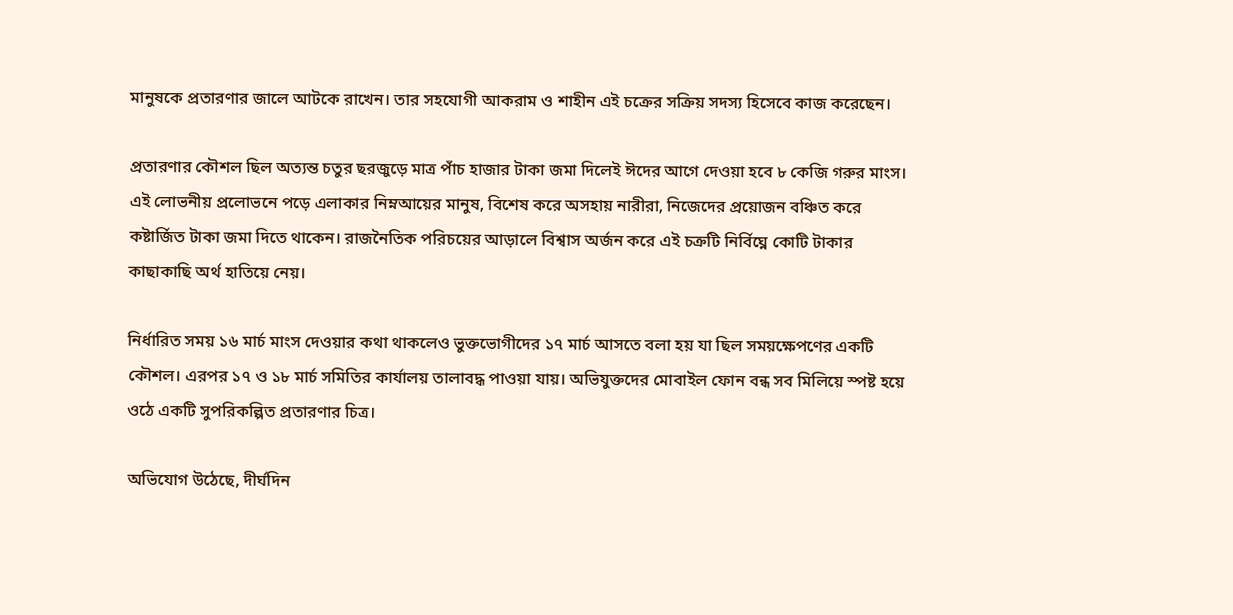মানুষকে প্রতারণার জালে আটকে রাখেন। তার সহযোগী আকরাম ও শাহীন এই চক্রের সক্রিয় সদস্য হিসেবে কাজ করেছেন।

প্রতারণার কৌশল ছিল অত্যন্ত চতুর ছরজুড়ে মাত্র পাঁচ হাজার টাকা জমা দিলেই ঈদের আগে দেওয়া হবে ৮ কেজি গরুর মাংস। এই লোভনীয় প্রলোভনে পড়ে এলাকার নিম্নআয়ের মানুষ, বিশেষ করে অসহায় নারীরা, নিজেদের প্রয়োজন বঞ্চিত করে কষ্টার্জিত টাকা জমা দিতে থাকেন। রাজনৈতিক পরিচয়ের আড়ালে বিশ্বাস অর্জন করে এই চক্রটি নির্বিঘ্নে কোটি টাকার কাছাকাছি অর্থ হাতিয়ে নেয়।

নির্ধারিত সময় ১৬ মার্চ মাংস দেওয়ার কথা থাকলেও ভুক্তভোগীদের ১৭ মার্চ আসতে বলা হয় যা ছিল সময়ক্ষেপণের একটি কৌশল। এরপর ১৭ ও ১৮ মার্চ সমিতির কার্যালয় তালাবদ্ধ পাওয়া যায়। অভিযুক্তদের মোবাইল ফোন বন্ধ সব মিলিয়ে স্পষ্ট হয়ে ওঠে একটি সুপরিকল্পিত প্রতারণার চিত্র।

অভিযোগ উঠেছে, দীর্ঘদিন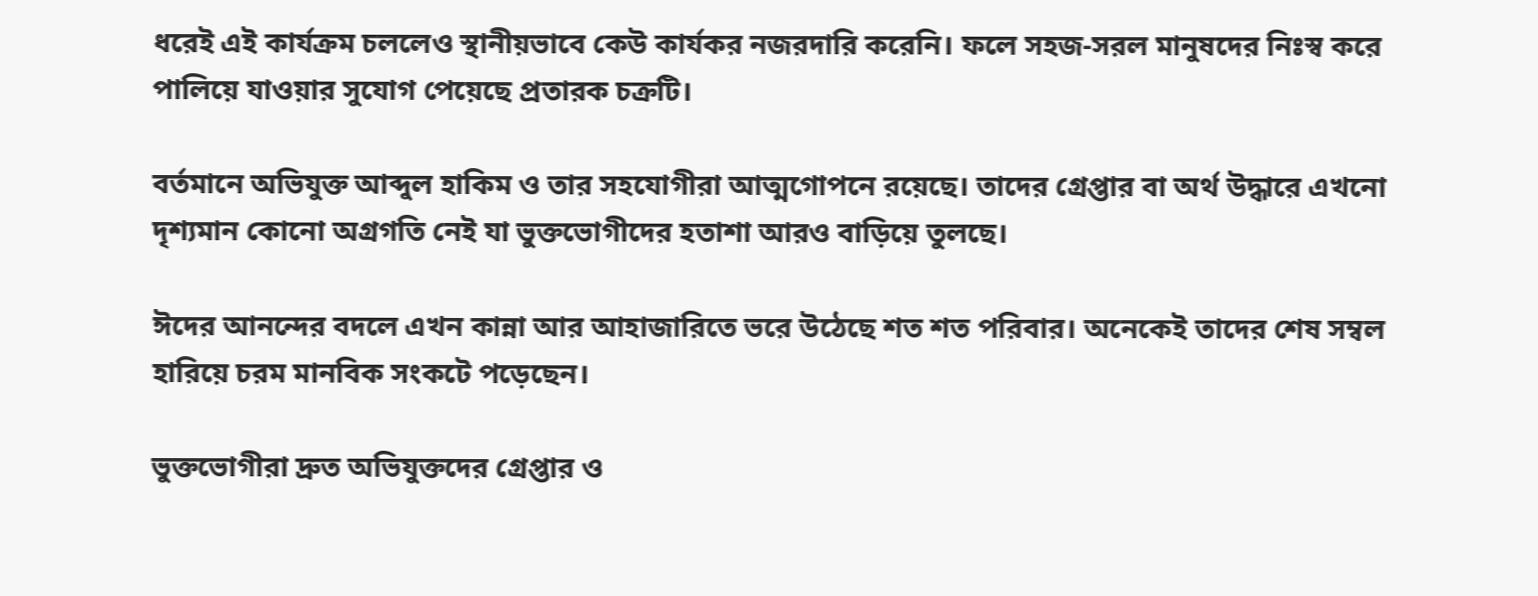ধরেই এই কার্যক্রম চললেও স্থানীয়ভাবে কেউ কার্যকর নজরদারি করেনি। ফলে সহজ-সরল মানুষদের নিঃস্ব করে পালিয়ে যাওয়ার সুযোগ পেয়েছে প্রতারক চক্রটি।

বর্তমানে অভিযুক্ত আব্দুল হাকিম ও তার সহযোগীরা আত্মগোপনে রয়েছে। তাদের গ্রেপ্তার বা অর্থ উদ্ধারে এখনো দৃশ্যমান কোনো অগ্রগতি নেই যা ভুক্তভোগীদের হতাশা আরও বাড়িয়ে তুলছে।

ঈদের আনন্দের বদলে এখন কান্না আর আহাজারিতে ভরে উঠেছে শত শত পরিবার। অনেকেই তাদের শেষ সম্বল হারিয়ে চরম মানবিক সংকটে পড়েছেন।

ভুক্তভোগীরা দ্রুত অভিযুক্তদের গ্রেপ্তার ও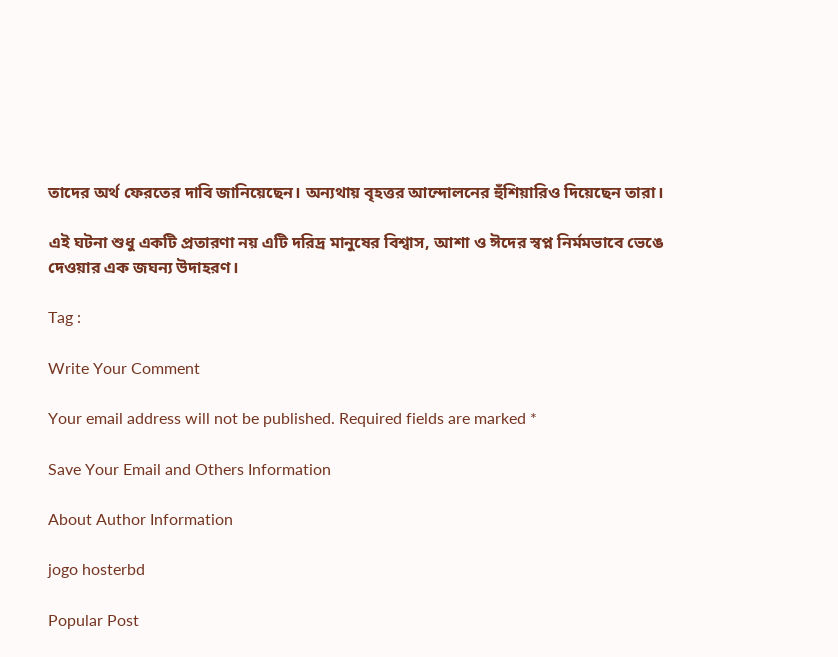তাদের অর্থ ফেরতের দাবি জানিয়েছেন। অন্যথায় বৃহত্তর আন্দোলনের হুঁশিয়ারিও দিয়েছেন তারা।

এই ঘটনা শুধু একটি প্রতারণা নয় এটি দরিদ্র মানুষের বিশ্বাস, আশা ও ঈদের স্বপ্ন নির্মমভাবে ভেঙে দেওয়ার এক জঘন্য উদাহরণ।

Tag :

Write Your Comment

Your email address will not be published. Required fields are marked *

Save Your Email and Others Information

About Author Information

jogo hosterbd

Popular Post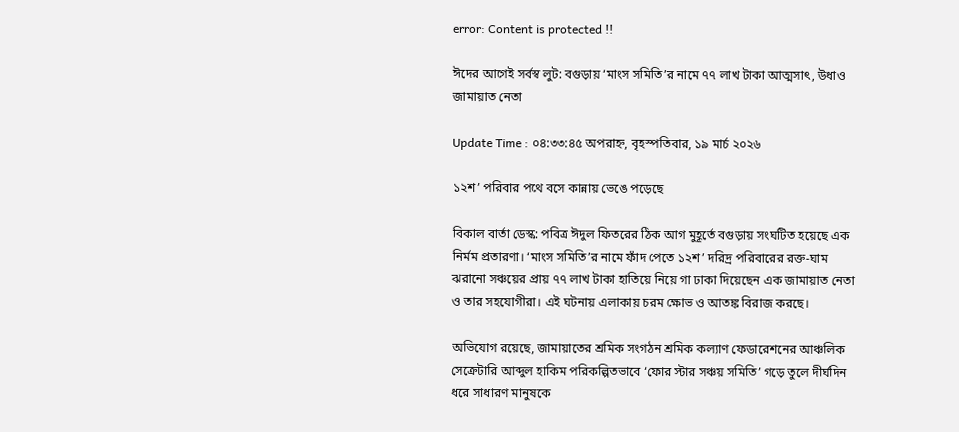error: Content is protected !!

ঈদের আগেই সর্বস্ব লুট: বগুড়ায় ‘মাংস সমিতি’র নামে ৭৭ লাখ টাকা আত্মসাৎ, উধাও জামায়াত নেতা

Update Time : ০৪:৩৩:৪৫ অপরাহ্ন, বৃহস্পতিবার, ১৯ মার্চ ২০২৬

১২শ’ পরিবার পথে বসে কান্নায় ভেঙে পড়েছে

বিকাল বার্তা ডেস্ক: পবিত্র ঈদুল ফিতরের ঠিক আগ মুহূর্তে বগুড়ায় সংঘটিত হয়েছে এক নির্মম প্রতারণা। ‘মাংস সমিতি’র নামে ফাঁদ পেতে ১২শ’ দরিদ্র পরিবারের রক্ত-ঘাম ঝরানো সঞ্চয়ের প্রায় ৭৭ লাখ টাকা হাতিয়ে নিয়ে গা ঢাকা দিয়েছেন এক জামায়াত নেতা ও তার সহযোগীরা। এই ঘটনায় এলাকায় চরম ক্ষোভ ও আতঙ্ক বিরাজ করছে।

অভিযোগ রয়েছে, জামায়াতের শ্রমিক সংগঠন শ্রমিক কল্যাণ ফেডারেশনের আঞ্চলিক সেক্রেটারি আব্দুল হাকিম পরিকল্পিতভাবে ‘ফোর স্টার সঞ্চয় সমিতি’ গড়ে তুলে দীর্ঘদিন ধরে সাধারণ মানুষকে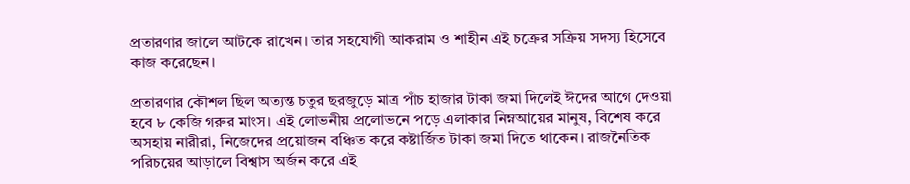প্রতারণার জালে আটকে রাখেন। তার সহযোগী আকরাম ও শাহীন এই চক্রের সক্রিয় সদস্য হিসেবে কাজ করেছেন।

প্রতারণার কৌশল ছিল অত্যন্ত চতুর ছরজুড়ে মাত্র পাঁচ হাজার টাকা জমা দিলেই ঈদের আগে দেওয়া হবে ৮ কেজি গরুর মাংস। এই লোভনীয় প্রলোভনে পড়ে এলাকার নিম্নআয়ের মানুষ, বিশেষ করে অসহায় নারীরা, নিজেদের প্রয়োজন বঞ্চিত করে কষ্টার্জিত টাকা জমা দিতে থাকেন। রাজনৈতিক পরিচয়ের আড়ালে বিশ্বাস অর্জন করে এই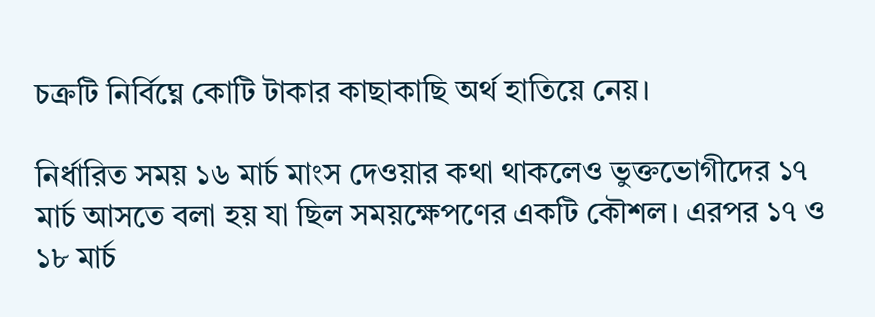চক্রটি নির্বিঘ্নে কোটি টাকার কাছাকাছি অর্থ হাতিয়ে নেয়।

নির্ধারিত সময় ১৬ মার্চ মাংস দেওয়ার কথা থাকলেও ভুক্তভোগীদের ১৭ মার্চ আসতে বলা হয় যা ছিল সময়ক্ষেপণের একটি কৌশল। এরপর ১৭ ও ১৮ মার্চ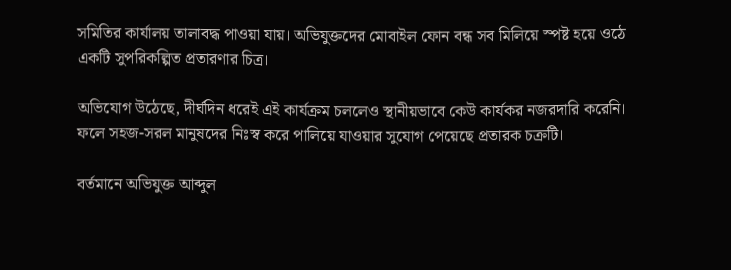সমিতির কার্যালয় তালাবদ্ধ পাওয়া যায়। অভিযুক্তদের মোবাইল ফোন বন্ধ সব মিলিয়ে স্পষ্ট হয়ে ওঠে একটি সুপরিকল্পিত প্রতারণার চিত্র।

অভিযোগ উঠেছে, দীর্ঘদিন ধরেই এই কার্যক্রম চললেও স্থানীয়ভাবে কেউ কার্যকর নজরদারি করেনি। ফলে সহজ-সরল মানুষদের নিঃস্ব করে পালিয়ে যাওয়ার সুযোগ পেয়েছে প্রতারক চক্রটি।

বর্তমানে অভিযুক্ত আব্দুল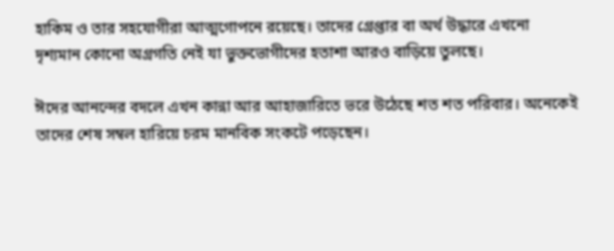হাকিম ও তার সহযোগীরা আত্মগোপনে রয়েছে। তাদের গ্রেপ্তার বা অর্থ উদ্ধারে এখনো দৃশ্যমান কোনো অগ্রগতি নেই যা ভুক্তভোগীদের হতাশা আরও বাড়িয়ে তুলছে।

ঈদের আনন্দের বদলে এখন কান্না আর আহাজারিতে ভরে উঠেছে শত শত পরিবার। অনেকেই তাদের শেষ সম্বল হারিয়ে চরম মানবিক সংকটে পড়েছেন।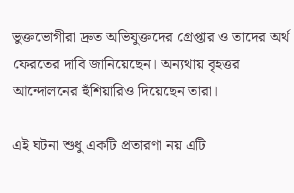ভুক্তভোগীরা দ্রুত অভিযুক্তদের গ্রেপ্তার ও তাদের অর্থ ফেরতের দাবি জানিয়েছেন। অন্যথায় বৃহত্তর আন্দোলনের হুঁশিয়ারিও দিয়েছেন তারা।

এই ঘটনা শুধু একটি প্রতারণা নয় এটি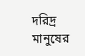দরিদ্র মানুষের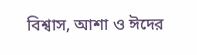বিশ্বাস, আশা ও ঈদের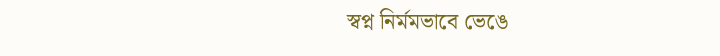স্বপ্ন নির্মমভাবে ভেঙে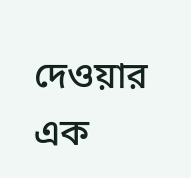দেওয়ার এক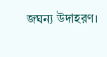জঘন্য উদাহরণ।